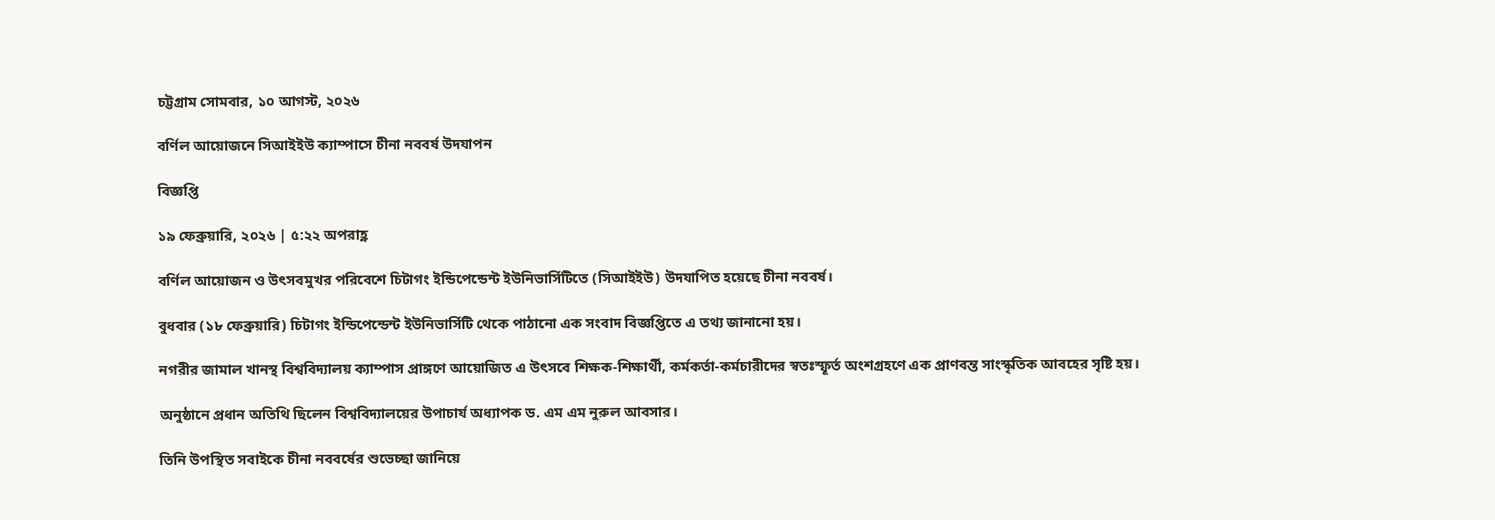চট্টগ্রাম সোমবার, ১০ আগস্ট, ২০২৬

বর্ণিল আয়োজনে সিআইইউ ক্যাম্পাসে চীনা নববর্ষ উদযাপন

বিজ্ঞপ্তি

১৯ ফেব্রুয়ারি, ২০২৬ | ৫:২২ অপরাহ্ণ

বর্ণিল আয়োজন ও উৎসবমুখর পরিবেশে চিটাগং ইন্ডিপেন্ডেন্ট ইউনিভার্সিটিতে (সিআইইউ) উদযাপিত হয়েছে চীনা নববর্ষ।

বুধবার (১৮ ফেব্রুয়ারি) চিটাগং ইন্ডিপেন্ডেন্ট ইউনিভার্সিটি থেকে পাঠানো এক সংবাদ বিজ্ঞপ্তিতে এ তথ্য জানানো হয়।

নগরীর জামাল খানস্থ বিশ্ববিদ্যালয় ক্যাম্পাস প্রাঙ্গণে আয়োজিত এ উৎসবে শিক্ষক-শিক্ষার্থী, কর্মকর্তা-কর্মচারীদের স্বতঃস্ফূর্ত অংশগ্রহণে এক প্রাণবন্ত সাংস্কৃতিক আবহের সৃষ্টি হয়।

অনুষ্ঠানে প্রধান অতিথি ছিলেন বিশ্ববিদ্যালয়ের উপাচার্য অধ্যাপক ড. এম এম নুরুল আবসার।

তিনি উপস্থিত সবাইকে চীনা নববর্ষের শুভেচ্ছা জানিয়ে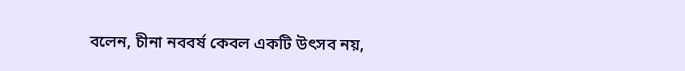বলেন, চীনা নববর্ষ কেবল একটি উৎসব নয়,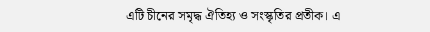এটি চীনের সমৃদ্ধ ঐতিহ্য ও সংস্কৃতির প্রতীক। এ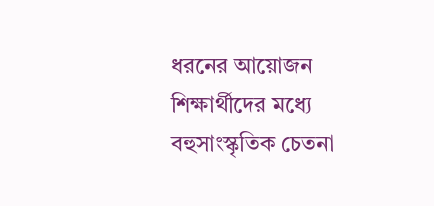ধরনের আয়োজন শিক্ষার্থীদের মধ্যে বহুসাংস্কৃতিক চেতনা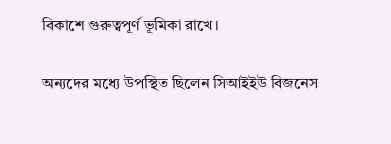বিকাশে গুরুত্বপূর্ণ ভূমিকা রাখে।

অন্যদের মধ্যে উপস্থিত ছিলেন সিআইইউ বিজনেস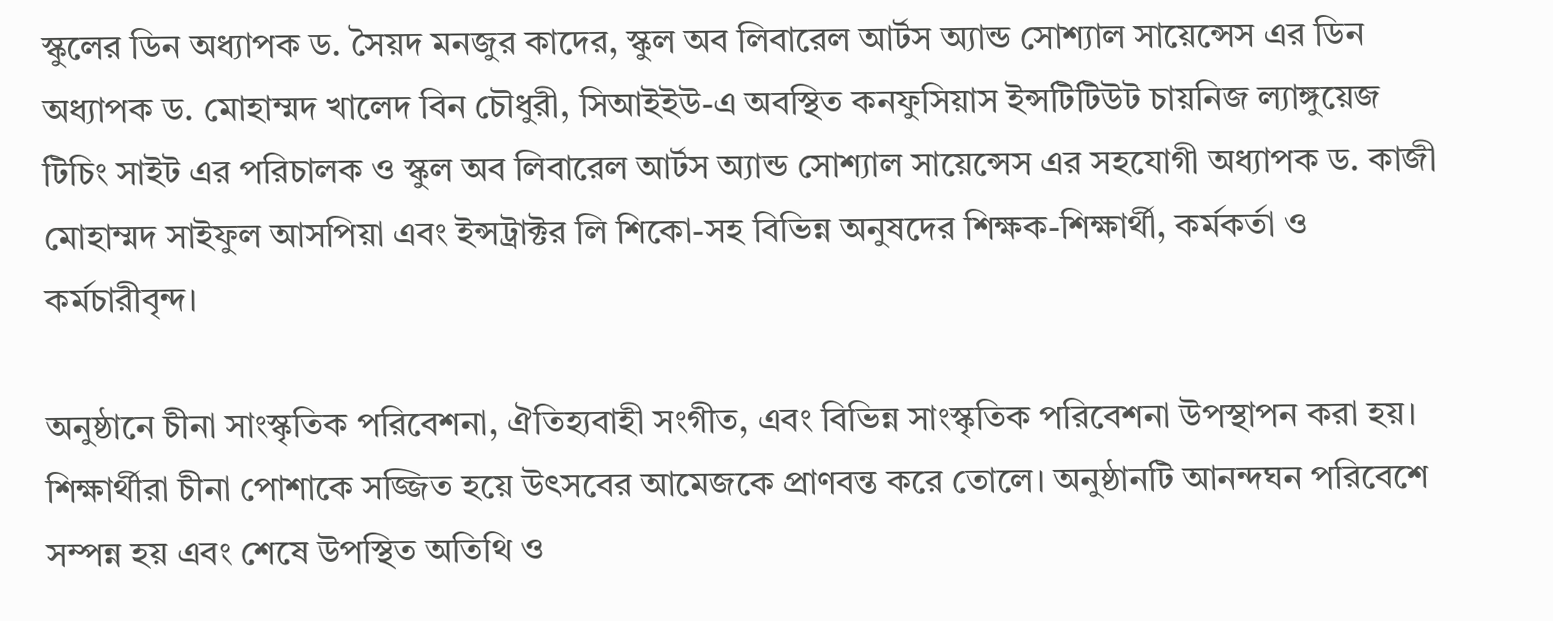স্কুলের ডিন অধ্যাপক ড. সৈয়দ মনজুর কাদের, স্কুল অব লিবারেল আর্টস অ্যান্ড সোশ্যাল সায়েন্সেস এর ডিন অধ্যাপক ড. মোহাম্মদ খালেদ বিন চৌধুরী, সিআইইউ-এ অবস্থিত কনফুসিয়াস ইন্সটিটিউট চায়নিজ ল্যাঙ্গুয়েজ টিচিং সাইট এর পরিচালক ও স্কুল অব লিবারেল আর্টস অ্যান্ড সোশ্যাল সায়েন্সেস এর সহযোগী অধ্যাপক ড. কাজী মোহাম্মদ সাইফুল আসপিয়া এবং ইন্সট্রাক্টর লি শিকো-সহ বিভিন্ন অনুষদের শিক্ষক-শিক্ষার্থী, কর্মকর্তা ও কর্মচারীবৃন্দ।

অনুষ্ঠানে চীনা সাংস্কৃতিক পরিবেশনা, ঐতিহ্যবাহী সংগীত, এবং বিভিন্ন সাংস্কৃতিক পরিবেশনা উপস্থাপন করা হয়। শিক্ষার্থীরা চীনা পোশাকে সজ্জিত হয়ে উৎসবের আমেজকে প্রাণবন্ত করে তোলে। অনুষ্ঠানটি আনন্দঘন পরিবেশে সম্পন্ন হয় এবং শেষে উপস্থিত অতিথি ও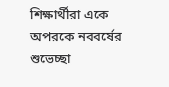শিক্ষার্থীরা একে অপরকে নববর্ষের শুভেচ্ছা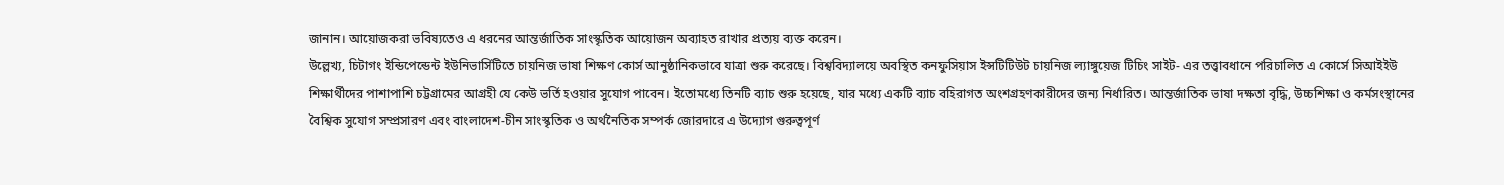জানান। আয়োজকরা ভবিষ্যতেও এ ধরনের আন্তর্জাতিক সাংস্কৃতিক আয়োজন অব্যাহত রাখার প্রত্যয় ব্যক্ত করেন।
উল্লেখ্য, চিটাগং ইন্ডিপেন্ডেন্ট ইউনিভার্সিটিতে চায়নিজ ভাষা শিক্ষণ কোর্স আনুষ্ঠানিকভাবে যাত্রা শুরু করেছে। বিশ্ববিদ্যালয়ে অবস্থিত কনফুসিয়াস ইন্সটিটিউট চায়নিজ ল্যাঙ্গুয়েজ টিচিং সাইট- এর তত্ত্বাবধানে পরিচালিত এ কোর্সে সিআইইউ শিক্ষার্থীদের পাশাপাশি চট্টগ্রামের আগ্রহী যে কেউ ভর্তি হওয়ার সুযোগ পাবেন। ইতোমধ্যে তিনটি ব্যাচ শুরু হয়েছে, যার মধ্যে একটি ব্যাচ বহিরাগত অংশগ্রহণকারীদের জন্য নির্ধারিত। আন্তর্জাতিক ভাষা দক্ষতা বৃদ্ধি, উচ্চশিক্ষা ও কর্মসংস্থানের বৈশ্বিক সুযোগ সম্প্রসারণ এবং বাংলাদেশ-চীন সাংস্কৃতিক ও অর্থনৈতিক সম্পর্ক জোরদারে এ উদ্যোগ গুরুত্বপূর্ণ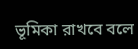ভূমিকা রাখবে বলে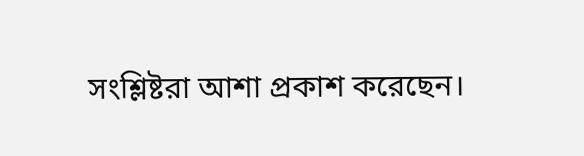সংশ্লিষ্টরা আশা প্রকাশ করেছেন।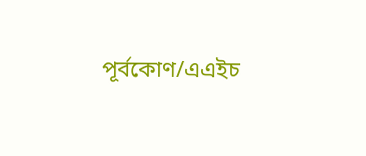পূর্বকোণ/এএইচ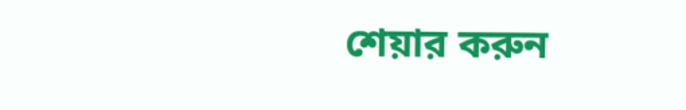শেয়ার করুন